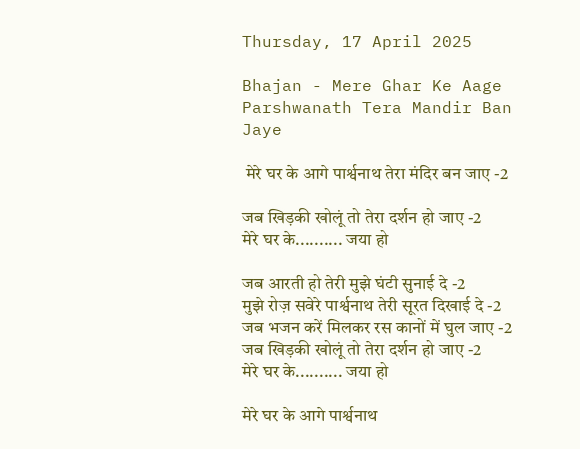Thursday, 17 April 2025

Bhajan - Mere Ghar Ke Aage Parshwanath Tera Mandir Ban Jaye

 मेरे घर के आगे पार्श्वनाथ तेरा मंदिर बन जाए -2

जब खिड़की खोलूं तो तेरा दर्शन हो जाए -2
मेरे घर के.......... जया हो

जब आरती हो तेरी मुझे घंटी सुनाई दे -2
मुझे रोज़ सवेरे पार्श्वनाथ तेरी सूरत दिखाई दे -2
जब भजन करें मिलकर रस कानों में घुल जाए -2
जब खिड़की खोलूं तो तेरा दर्शन हो जाए -2
मेरे घर के.......... जया हो

मेरे घर के आगे पार्श्वनाथ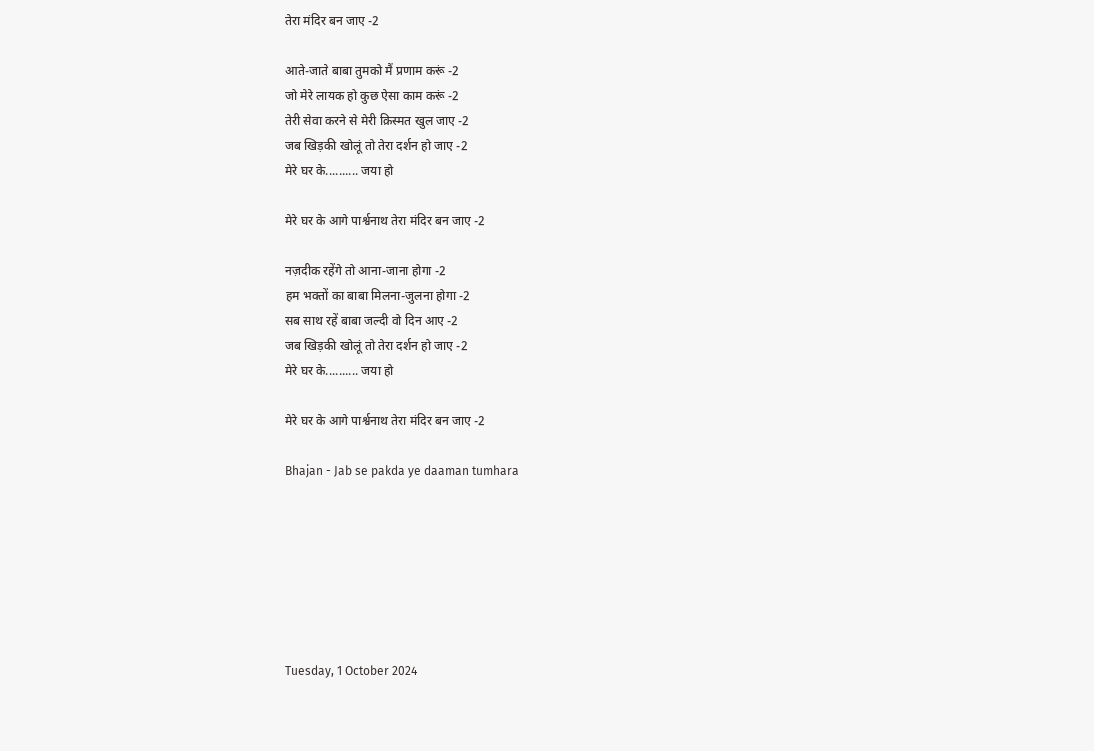तेरा मंदिर बन जाए -2

आते-जाते बाबा तुमको मैं प्रणाम करूं -2
जो मेरे लायक हो कुछ ऐसा काम करूं -2
तेरी सेवा करने से मेरी क़िस्मत खुल जाए -2
जब खिड़की खोलूं तो तेरा दर्शन हो जाए -2
मेरे घर के.......... जया हो

मेरे घर के आगे पार्श्वनाथ तेरा मंदिर बन जाए -2

नज़दीक रहेंगे तो आना-जाना होगा -2
हम भक्तों का बाबा मिलना-जुलना होगा -2
सब साथ रहें बाबा जल्दी वो दिन आए -2
जब खिड़की खोलूं तो तेरा दर्शन हो जाए -2
मेरे घर के.......... जया हो

मेरे घर के आगे पार्श्वनाथ तेरा मंदिर बन जाए -2

Bhajan - Jab se pakda ye daaman tumhara







Tuesday, 1 October 2024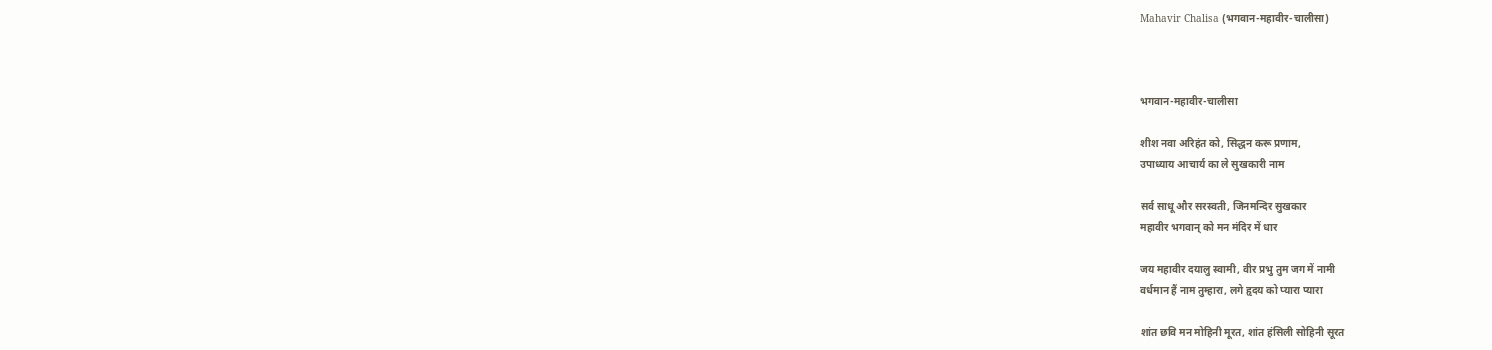Mahavir Chalisa (भगवान-महावीर-चालीसा)



भगवान-महावीर-चालीसा

शीश नवा अरिहंत को, सिद्धन करू प्रणाम,
उपाध्याय आचार्य का ले सुखकारी नाम

सर्व साधू और सरस्वती, जिनमन्दिर सुखकार
महावीर भगवान् को मन मंदिर में धार

जय महावीर दयालु स्वामी, वीर प्रभु तुम जग में नामी
वर्धमान हैं नाम तुम्हारा, लगे हृदय को प्यारा प्यारा

शांत छवि मन मोहिनी मूरत, शांत हंसिली सोहिनी सूरत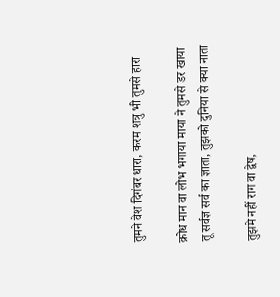तुमने वेश दिगंबर धारा, करम शत्रु भी तुमसे हारा

क्रोध मान वा लोभ भगाया माया ने तुमसे डर खाया
तू सर्वज्ञ सर्व का ज्ञाता, तुझको दुनिया से क्या नाता

तुझमे नहीं राग वा द्वेष,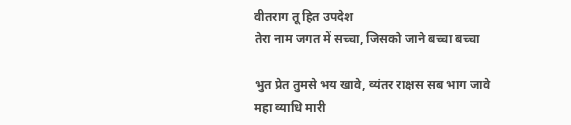वीतराग तू हित उपदेश
तेरा नाम जगत में सच्चा, जिसको जाने बच्चा बच्चा

भुत प्रेत तुमसे भय खावे, व्यंतर राक्षस सब भाग जावे
महा व्याधि मारी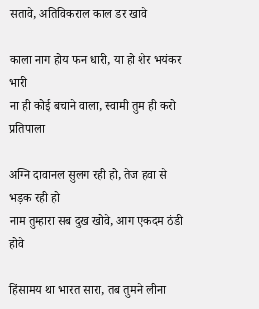सतावे, अतिविकराल काल डर खावे

काला नाग होय फन धारी, या हो शेर भयंकर भारी
ना ही कोई बचाने वाला, स्वामी तुम ही करो प्रतिपाला

अग्नि दावानल सुलग रही हो, तेज हवा से भड़क रही हो
नाम तुम्हारा सब दुख खोवे, आग एकदम ठंडी होवे

हिंसामय था भारत सारा, तब तुमने लीना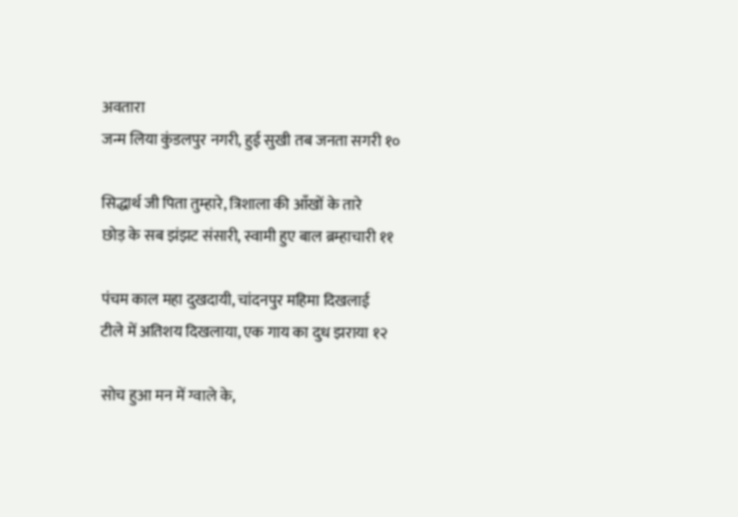अवतारा
जन्म लिया कुंडलपुर नगरी, हुई सुखी तब जनता सगरी १०

सिद्धार्थ जी पिता तुम्हारे, त्रिशाला की आँखों के तारे
छोड़ के सब झंझट संसारी, स्वामी हुए बाल ब्रम्हाचारी ११

पंचम काल महा दुखदायी, चांदनपुर महिमा दिखलाई
टीले में अतिशय दिखलाया, एक गाय का दुध झराया १२

सोच हुआ मन में ग्वाले के,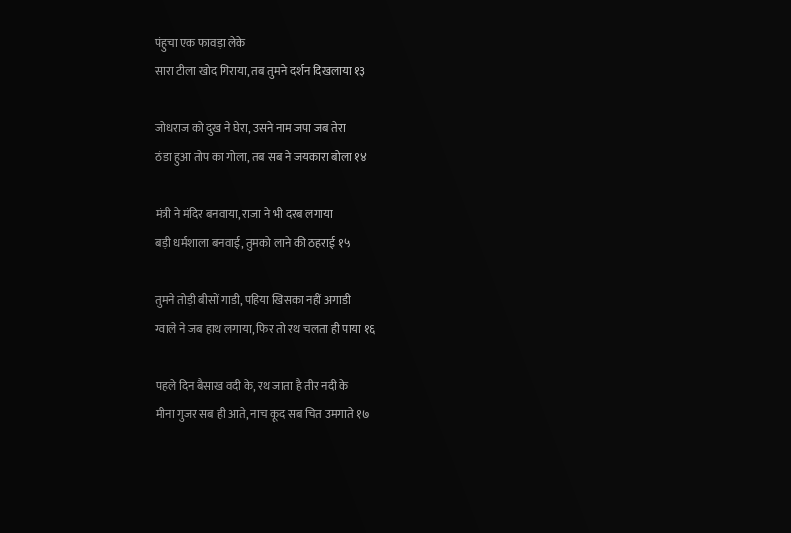पंहुचा एक फावड़ा लेके
सारा टीला खोद गिराया, तब तुमने दर्शन दिखलाया १३

जोधराज को दुख ने घेरा, उसने नाम जपा जब तेरा
ठंडा हुआ तोप का गोला, तब सब ने जयकारा बोला १४

मंत्री ने मंदिर बनवाया, राजा ने भी दरब लगाया
बड़ी धर्मशाला बनवाई, तुमको लाने की ठहराई १५

तुमने तोड़ी बीसों गाडी, पहिया खिसका नहीं अगाडी
ग्वाले ने जब हाथ लगाया, फिर तो रथ चलता ही पाया १६

पहले दिन बैसाख वदी के, रथ जाता है तीर नदी के
मीना गुजर सब ही आते, नाच कूद सब चित उमगाते १७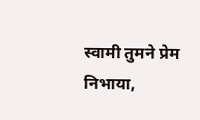स्वामी तुमने प्रेम निभाया,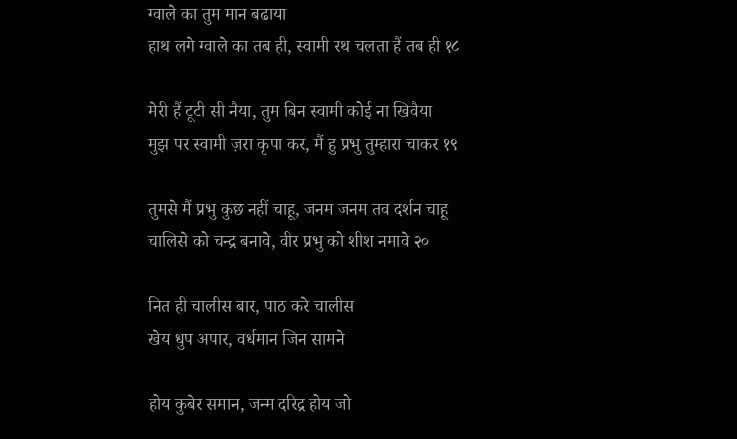ग्वाले का तुम मान बढाया
हाथ लगे ग्वाले का तब ही, स्वामी रथ चलता हैं तब ही १८

मेरी हैं टूटी सी नैया, तुम बिन स्वामी कोई ना खिवैया
मुझ पर स्वामी ज़रा कृपा कर, मैं हु प्रभु तुम्हारा चाकर १९

तुमसे मैं प्रभु कुछ नहीं चाहू, जनम जनम तव दर्शन चाहू
चालिसे को चन्द्र बनावे, वीर प्रभु को शीश नमावे २०

नित ही चालीस बार, पाठ करे चालीस
खेय धुप अपार, वर्धमान जिन सामने

होय कुबेर समान, जन्म दरिद्र होय जो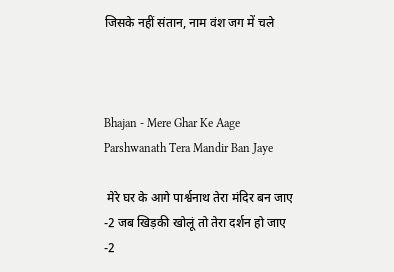जिसके नहीं संतान, नाम वंश जग में चले



Bhajan - Mere Ghar Ke Aage Parshwanath Tera Mandir Ban Jaye

 मेरे घर के आगे पार्श्वनाथ तेरा मंदिर बन जाए -2 जब खिड़की खोलूं तो तेरा दर्शन हो जाए -2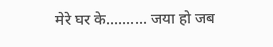मेरे घर के.......... जया हो जब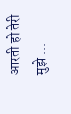आरती हो तेरी मुझे ...